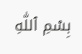بِسْمِ ٱللّٰهِ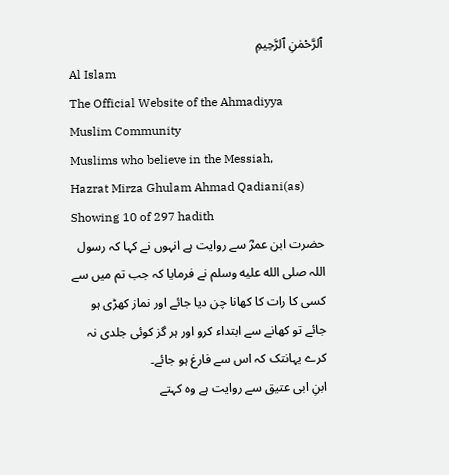ٱلرَّحْمٰنِ ٱلرَّحِيمِ
Al Islam
The Official Website of the Ahmadiyya Muslim Community
Muslims who believe in the Messiah,
Hazrat Mirza Ghulam Ahmad Qadiani(as)
Showing 10 of 297 hadith
حضرت ابن عمرؓ سے روایت ہے انہوں نے کہا کہ رسول اللہ صلى الله عليه وسلم نے فرمایا کہ جب تم میں سے کسی کا رات کا کھانا چن دیا جائے اور نماز کھڑی ہو جائے تو کھانے سے ابتداء کرو اور ہر گز کوئی جلدی نہ کرے یہانتک کہ اس سے فارغ ہو جائے۔
ابنِ ابی عتیق سے روایت ہے وہ کہتے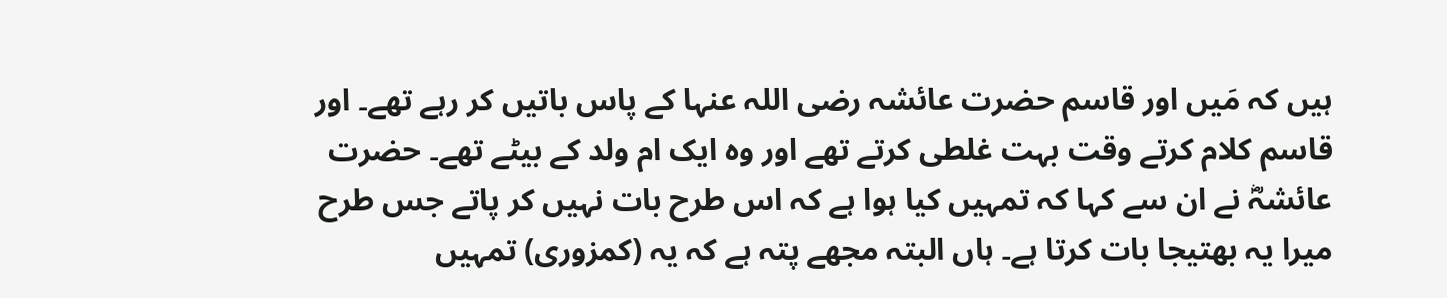ہیں کہ مَیں اور قاسم حضرت عائشہ رضی اللہ عنہا کے پاس باتیں کر رہے تھے۔ اور قاسم کلام کرتے وقت بہت غلطی کرتے تھے اور وہ ایک ام ولد کے بیٹے تھے۔ حضرت عائشہؓ نے ان سے کہا کہ تمہیں کیا ہوا ہے کہ اس طرح بات نہیں کر پاتے جس طرح میرا یہ بھتیجا بات کرتا ہے۔ ہاں البتہ مجھے پتہ ہے کہ یہ (کمزوری) تمہیں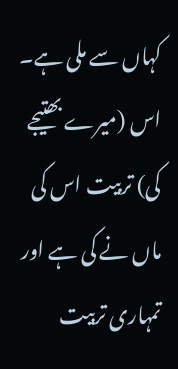کہاں سے ملی ہے۔ اس (میرے بھتیجے کی) تربیت اس کی ماں نے کی ہے اور تمہاری تربیت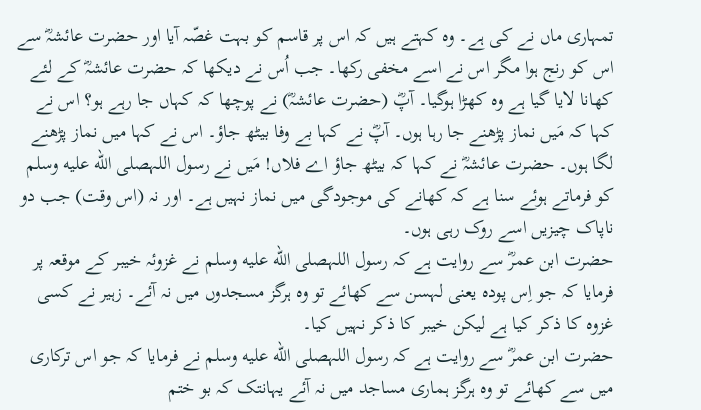تمہاری ماں نے کی ہے۔ وہ کہتے ہیں کہ اس پر قاسم کو بہت غصّہ آیا اور حضرت عائشہؓ سے اس کو رنج ہوا مگر اس نے اسے مخفی رکھا۔ جب اُس نے دیکھا کہ حضرت عائشہؓ کے لئے کھانا لایا گیا ہے وہ کھڑا ہوگیا۔ آپؓ (حضرت عائشہؓ) نے پوچھا کہ کہاں جا رہے ہو؟ اس نے کہا کہ مَیں نماز پڑھنے جا رہا ہوں۔ آپؓ نے کہا بے وفا بیٹھ جاؤ۔ اس نے کہا میں نماز پڑھنے لگا ہوں۔ حضرت عائشہؓ نے کہا کہ بیٹھ جاؤ اے فلاں! مَیں نے رسول اللہصلى الله عليه وسلم کو فرماتے ہوئے سنا ہے کہ کھانے کی موجودگی میں نماز نہیں ہے۔ اور نہ (اس وقت) جب دو ناپاک چیزیں اسے روک رہی ہوں۔
حضرت ابن عمرؓ سے روایت ہے کہ رسول اللہصلى الله عليه وسلم نے غزوئہ خیبر کے موقعہ پر فرمایا کہ جو اِس پودہ یعنی لہسن سے کھائے تو وہ ہرگز مسجدوں میں نہ آئے۔ زہیر نے کسی غزوہ کا ذکر کیا ہے لیکن خیبر کا ذکر نہیں کیا۔
حضرت ابن عمرؓ سے روایت ہے کہ رسول اللہصلى الله عليه وسلم نے فرمایا کہ جو اس ترکاری میں سے کھائے تو وہ ہرگز ہماری مساجد میں نہ آئے یہانتک کہ بو ختم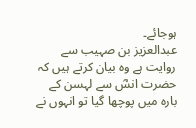ہوجائے۔
عبدالعزیز بن صہیب سے روایت ہے وہ بیان کرتے ہیں کہ حضرت انسؓ سے لہسن کے بارہ میں پوچھا گیا تو انہوں نے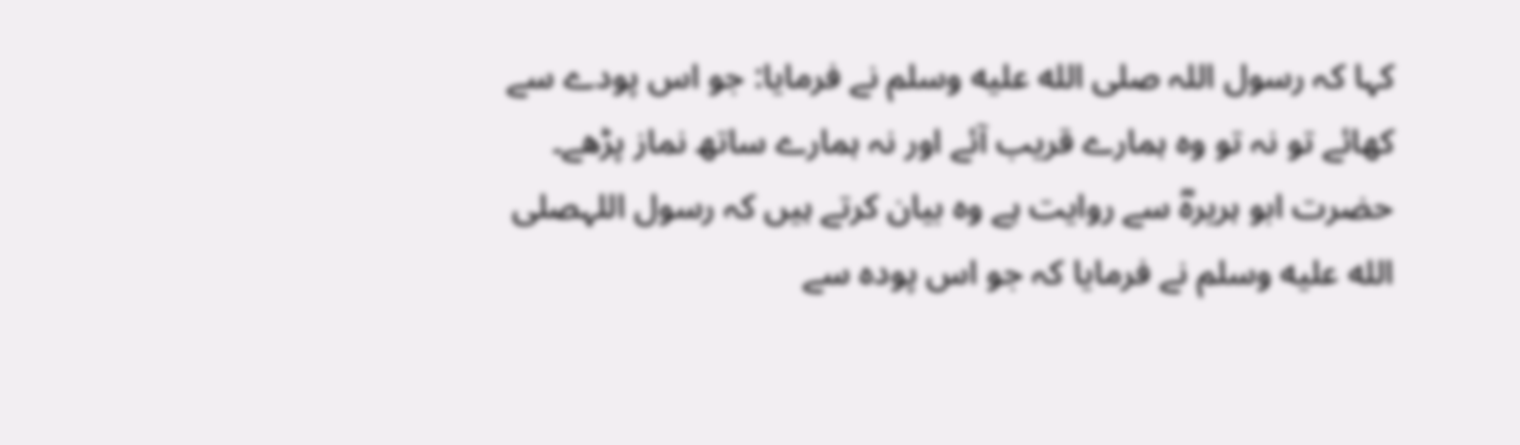کہا کہ رسول اللہ صلى الله عليه وسلم نے فرمایا: جو اس پودے سے کھائے تو نہ تو وہ ہمارے قریب آئے اور نہ ہمارے ساتھ نماز پڑھے۔
حضرت ابو ہریرہؓ سے روایت ہے وہ بیان کرتے ہیں کہ رسول اللہصلى الله عليه وسلم نے فرمایا کہ جو اس پودہ سے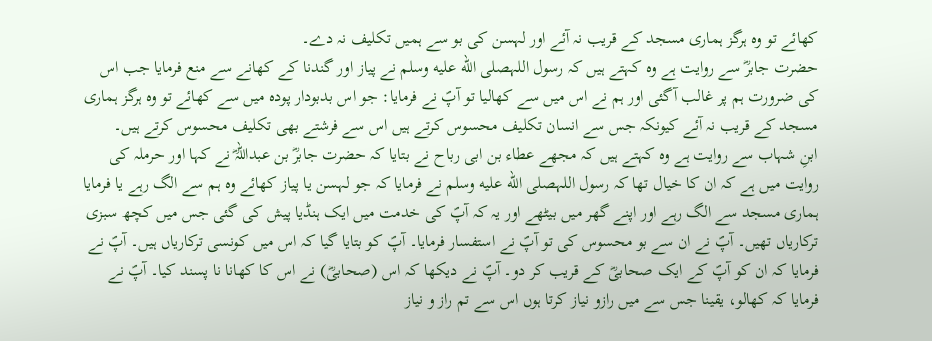کھائے تو وہ ہرگز ہماری مسجد کے قریب نہ آئے اور لہسن کی بو سے ہمیں تکلیف نہ دے۔
حضرت جابرؓ سے روایت ہے وہ کہتے ہیں کہ رسول اللہصلى الله عليه وسلم نے پیاز اور گندنا کے کھانے سے منع فرمایا جب اس کی ضرورت ہم پر غالب آگئی اور ہم نے اس میں سے کھالیا تو آپؐ نے فرمایا: جو اس بدبودار پودہ میں سے کھائے تو وہ ہرگز ہماری مسجد کے قریب نہ آئے کیونکہ جس سے انسان تکلیف محسوس کرتے ہیں اس سے فرشتے بھی تکلیف محسوس کرتے ہیں۔
ابنِ شہاب سے روایت ہے وہ کہتے ہیں کہ مجھے عطاء بن ابی رباح نے بتایا کہ حضرت جابرؓ بن عبداللہؓ نے کہا اور حرملہ کی روایت میں ہے کہ ان کا خیال تھا کہ رسول اللہصلى الله عليه وسلم نے فرمایا کہ جو لہسن یا پیاز کھائے وہ ہم سے الگ رہے یا فرمایا ہماری مسجد سے الگ رہے اور اپنے گھر میں بیٹھے اور یہ کہ آپؐ کی خدمت میں ایک ہنڈیا پیش کی گئی جس میں کچھ سبزی ترکاریاں تھیں۔ آپؐ نے ان سے بو محسوس کی تو آپؐ نے استفسار فرمایا۔ آپؐ کو بتایا گیا کہ اس میں کونسی ترکاریاں ہیں۔ آپؐ نے فرمایا کہ ان کو آپؐ کے ایک صحابیؓ کے قریب کر دو۔ آپؐ نے دیکھا کہ اس (صحابیؓ) نے اس کا کھانا نا پسند کیا۔ آپؐ نے فرمایا کہ کھالو، یقینا جس سے میں رازو نیاز کرتا ہوں اس سے تم راز و نیاز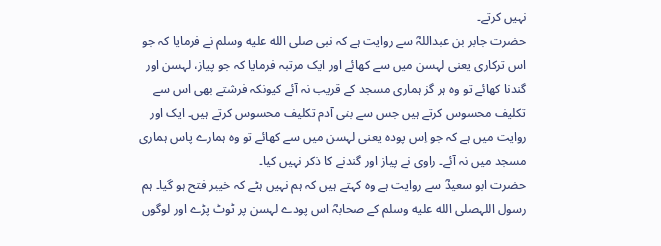نہیں کرتے۔
حضرت جابر بن عبداللہؓ سے روایت ہے کہ نبی صلى الله عليه وسلم نے فرمایا کہ جو اس ترکاری یعنی لہسن میں سے کھائے اور ایک مرتبہ فرمایا کہ جو پیاز، لہسن اور گندنا کھائے تو وہ ہر گز ہماری مسجد کے قریب نہ آئے کیونکہ فرشتے بھی اس سے تکلیف محسوس کرتے ہیں جس سے بنی آدم تکلیف محسوس کرتے ہیں۔ ایک اور روایت میں ہے کہ جو اِس پودہ یعنی لہسن میں سے کھائے تو وہ ہمارے پاس ہماری مسجد میں نہ آئے۔ راوی نے پیاز اور گندنے کا ذکر نہیں کیا۔
حضرت ابو سعیدؓ سے روایت ہے وہ کہتے ہیں کہ ہم نہیں ہٹے کہ خیبر فتح ہو گیا۔ ہم رسول اللہصلى الله عليه وسلم کے صحابہؓ اس پودے لہسن پر ٹوٹ پڑے اور لوگوں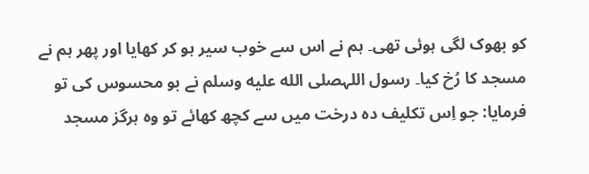کو بھوک لگی ہوئی تھی۔ ہم نے اس سے خوب سیر ہو کر کھایا اور پھر ہم نے مسجد کا رُخ کیا۔ رسول اللہصلى الله عليه وسلم نے بو محسوس کی تو فرمایا: جو اِس تکلیف دہ درخت میں سے کچھ کھائے تو وہ ہرگز مسجد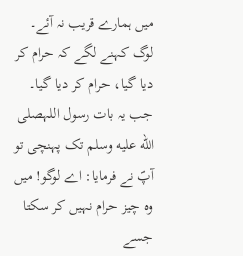میں ہمارے قریب نہ آئے۔ لوگ کہنے لگے کہ حرام کر دیا گیا، حرام کر دیا گیا۔ جب یہ بات رسول اللہصلى الله عليه وسلم تک پہنچی تو آپؐ نے فرمایا: اے لوگو! میں وہ چیز حرام نہیں کر سکتا جسے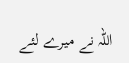اللہ نے میرے لئے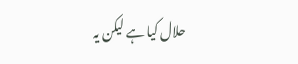حلال کیا ہے لیکن یہ